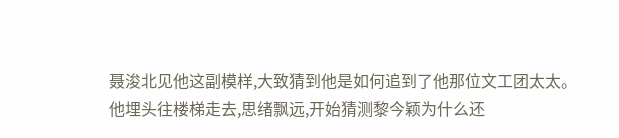聂浚北见他这副模样,大致猜到他是如何追到了他那位文工团太太。
他埋头往楼梯走去,思绪飘远,开始猜测黎今颖为什么还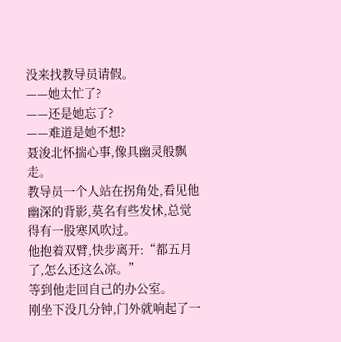没来找教导员请假。
——她太忙了?
——还是她忘了?
——难道是她不想?
聂浚北怀揣心事,像具幽灵般飘走。
教导员一个人站在拐角处,看见他幽深的背影,莫名有些发怵,总觉得有一股寒风吹过。
他抱着双臂,快步离开:“都五月了,怎么还这么凉。”
等到他走回自己的办公室。
刚坐下没几分钟,门外就响起了一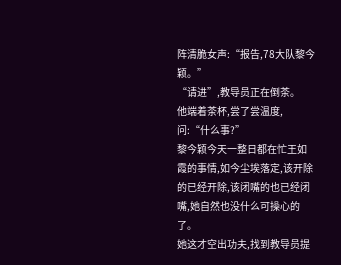阵清脆女声:“报告,78大队黎今颖。”
“请进”,教导员正在倒茶。
他端着茶杯,尝了尝温度,问:“什么事?”
黎今颖今天一整日都在忙王如霞的事情,如今尘埃落定,该开除的已经开除,该闭嘴的也已经闭嘴,她自然也没什么可操心的了。
她这才空出功夫,找到教导员提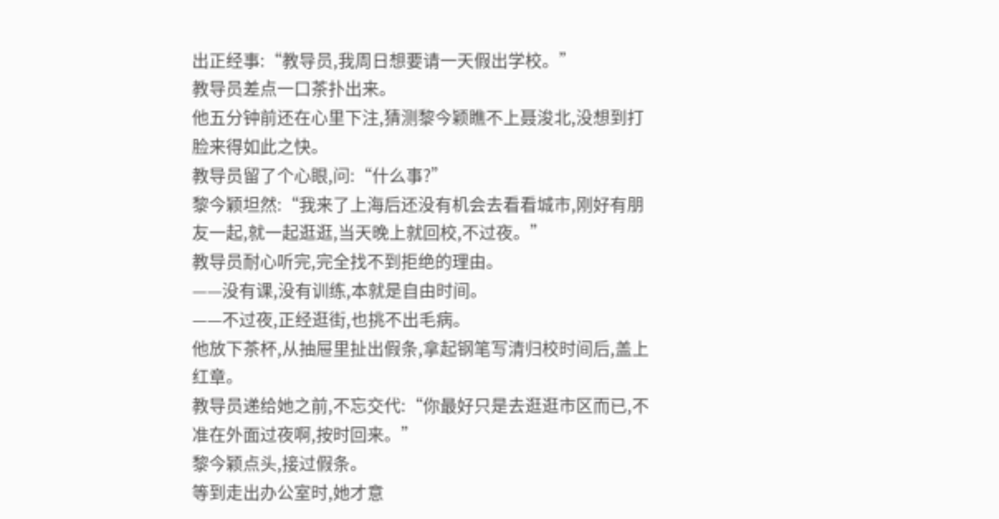出正经事:“教导员,我周日想要请一天假出学校。”
教导员差点一口茶扑出来。
他五分钟前还在心里下注,猜测黎今颖瞧不上聂浚北,没想到打脸来得如此之快。
教导员留了个心眼,问:“什么事?”
黎今颖坦然:“我来了上海后还没有机会去看看城市,刚好有朋友一起,就一起逛逛,当天晚上就回校,不过夜。”
教导员耐心听完,完全找不到拒绝的理由。
——没有课,没有训练,本就是自由时间。
——不过夜,正经逛街,也挑不出毛病。
他放下茶杯,从抽屉里扯出假条,拿起钢笔写清归校时间后,盖上红章。
教导员递给她之前,不忘交代:“你最好只是去逛逛市区而已,不准在外面过夜啊,按时回来。”
黎今颖点头,接过假条。
等到走出办公室时,她才意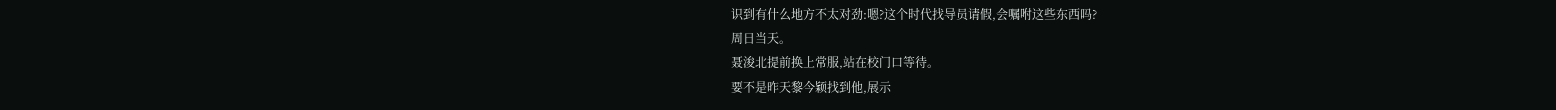识到有什么地方不太对劲:嗯?这个时代找导员请假,会嘱咐这些东西吗?
周日当天。
聂浚北提前换上常服,站在校门口等待。
要不是昨天黎今颖找到他,展示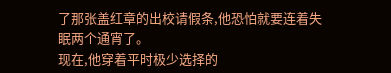了那张盖红章的出校请假条,他恐怕就要连着失眠两个通宵了。
现在,他穿着平时极少选择的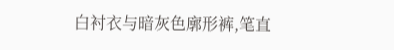白衬衣与暗灰色廓形裤,笔直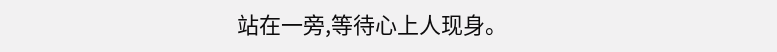站在一旁,等待心上人现身。